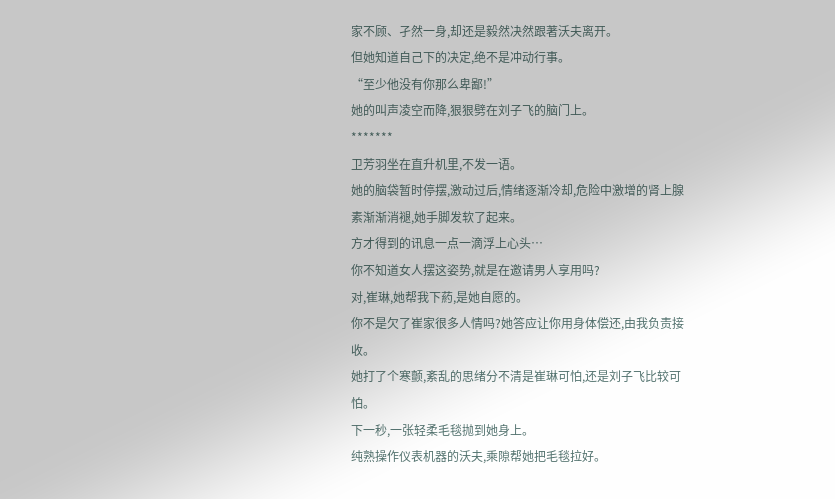家不顾、孑然一身,却还是毅然决然跟著沃夫离开。
但她知道自己下的决定,绝不是冲动行事。
“至少他没有你那么卑鄙!”
她的叫声凌空而降,狠狠劈在刘子飞的脑门上。
*******
卫芳羽坐在直升机里,不发一语。
她的脑袋暂时停摆,激动过后,情绪逐渐冷却,危险中激增的肾上腺素渐渐消褪,她手脚发软了起来。
方才得到的讯息一点一滴浮上心头…
你不知道女人摆这姿势,就是在邀请男人享用吗?
对,崔琳,她帮我下葯,是她自愿的。
你不是欠了崔家很多人情吗?她答应让你用身体偿还,由我负责接收。
她打了个寒颤,紊乱的思绪分不清是崔琳可怕,还是刘子飞比较可怕。
下一秒,一张轻柔毛毯抛到她身上。
纯熟操作仪表机器的沃夫,乘隙帮她把毛毯拉好。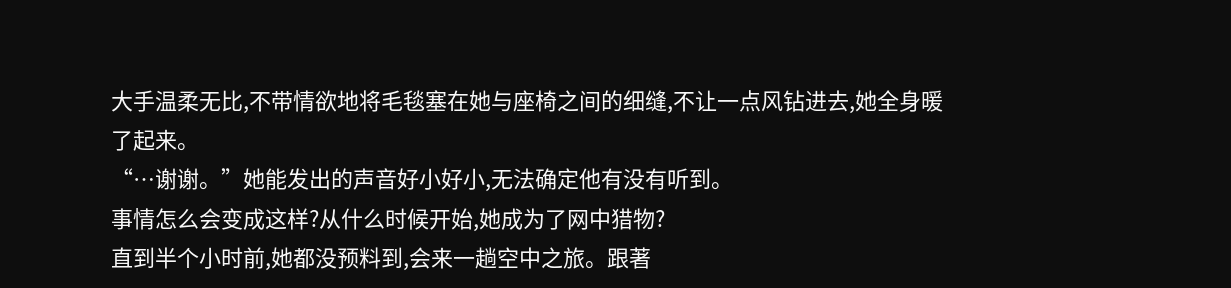大手温柔无比,不带情欲地将毛毯塞在她与座椅之间的细缝,不让一点风钻进去,她全身暖了起来。
“…谢谢。”她能发出的声音好小好小,无法确定他有没有听到。
事情怎么会变成这样?从什么时候开始,她成为了网中猎物?
直到半个小时前,她都没预料到,会来一趟空中之旅。跟著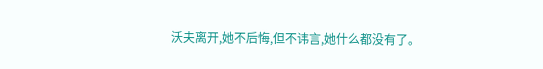沃夫离开,她不后悔,但不讳言,她什么都没有了。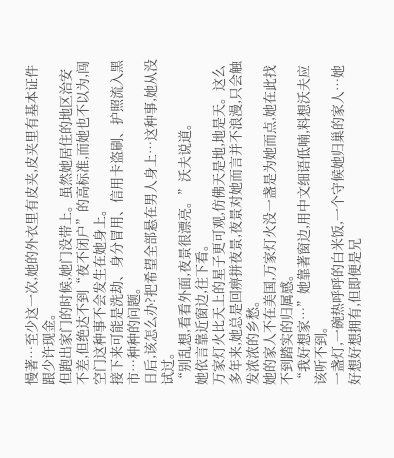慢著…至少这一次,她的外衣里有皮夹,皮夹里有基本证件跟少许现金。
但跑出家门的时候,她门没带上。虽然她居住的地区治安不差,但绝达不到“夜不闭户”的高标准,而她也不以为,闯空门这种事不会发生在她身上。
接下来可能是洗劫、身分冒用、信用卡盗刷、护照流入黑市…种种的问题。
日后,该怎么办?把希望全部悬在男人身上…这种事,她从没试过。
“别乱想,看看外面,夜景很漂亮。”沃夫说道。
她依言靠近窗边,往下看。
万家灯火比天上的星子更可观,仿佛天是地,地是天。这么多年来,她总是回痹拼夜景,夜景对她而言并不浪漫,只会触发浓浓的乡愁。
她的家人不在美国,万家灯火没一盏是为她而点,她在此找不到踏实的归属感。
“我好想家…”她靠著窗边,用中文细语低喃,料想沃夫应该听不到。
一盏灯,一碗热呼呼的白米饭,一个守候她归巢的家人…她好想好想拥有,但即便是兄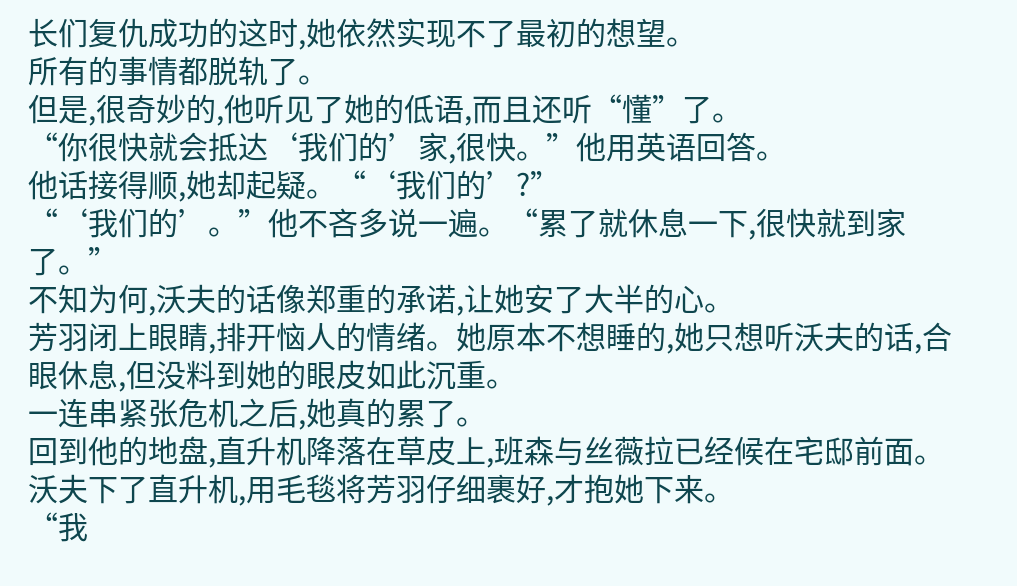长们复仇成功的这时,她依然实现不了最初的想望。
所有的事情都脱轨了。
但是,很奇妙的,他听见了她的低语,而且还听“懂”了。
“你很快就会抵达‘我们的’家,很快。”他用英语回答。
他话接得顺,她却起疑。“‘我们的’?”
“‘我们的’。”他不吝多说一遍。“累了就休息一下,很快就到家了。”
不知为何,沃夫的话像郑重的承诺,让她安了大半的心。
芳羽闭上眼睛,排开恼人的情绪。她原本不想睡的,她只想听沃夫的话,合眼休息,但没料到她的眼皮如此沉重。
一连串紧张危机之后,她真的累了。
回到他的地盘,直升机降落在草皮上,班森与丝薇拉已经候在宅邸前面。
沃夫下了直升机,用毛毯将芳羽仔细裹好,才抱她下来。
“我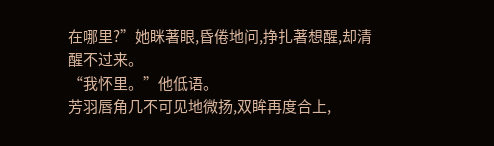在哪里?”她眯著眼,昏倦地问,挣扎著想醒,却清醒不过来。
“我怀里。”他低语。
芳羽唇角几不可见地微扬,双眸再度合上,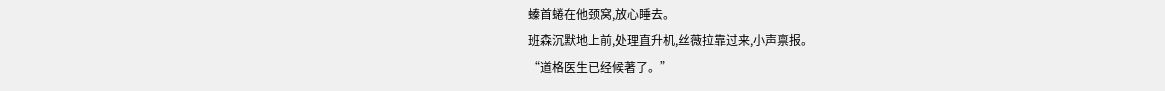螓首蜷在他颈窝,放心睡去。
班森沉默地上前,处理直升机,丝薇拉靠过来,小声禀报。
“道格医生已经候著了。”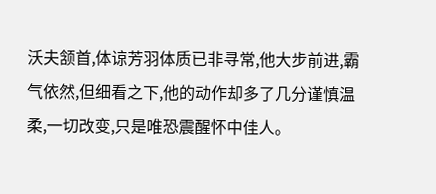沃夫颔首,体谅芳羽体质已非寻常,他大步前进,霸气依然,但细看之下,他的动作却多了几分谨慎温柔,一切改变,只是唯恐震醒怀中佳人。